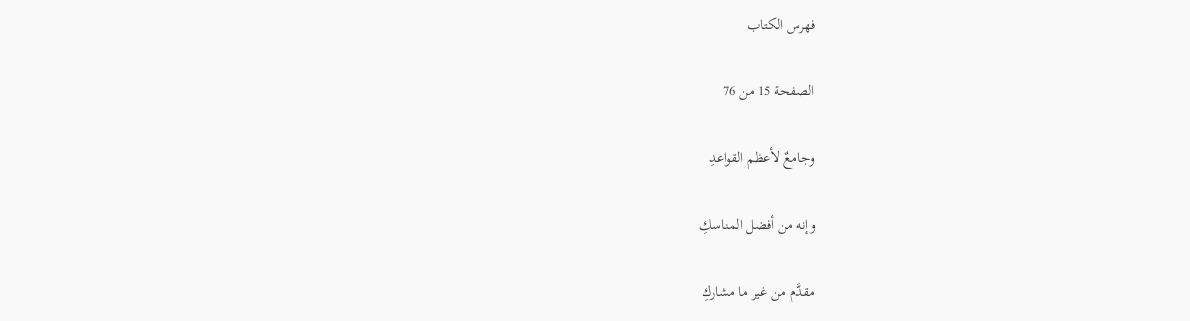فهرس الكتاب

الصفحة 15 من 76

وجامعٌ لأعظم القواعدِ

وإنه من أفضل المناسكِ

مقدَّم من غير ما مشاركِ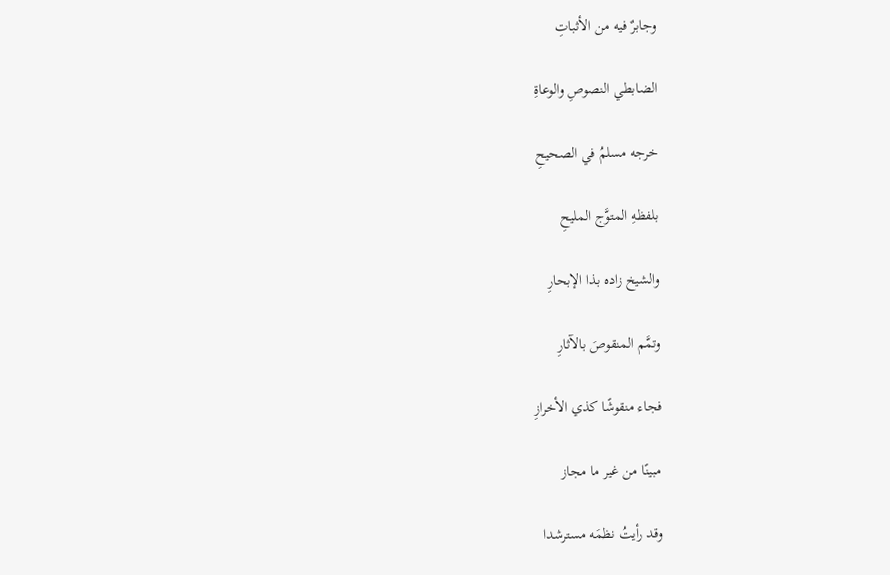وجابرٌ فيه من الأثباتِ

الضابطي النصوصِ والوعاةِ

خرجه مسلمُ في الصحيحِ

بلفظهِ المتوَّج المليحِ

والشيخ زاده بذا الإبحارِ

وتمَّم المنقوصَ بالآثارِ

فجاء منقوشًا كذي الأخرازِ

مبينًا من غير ما مجاز

وقد رأيتُ نظمَه مسترشدا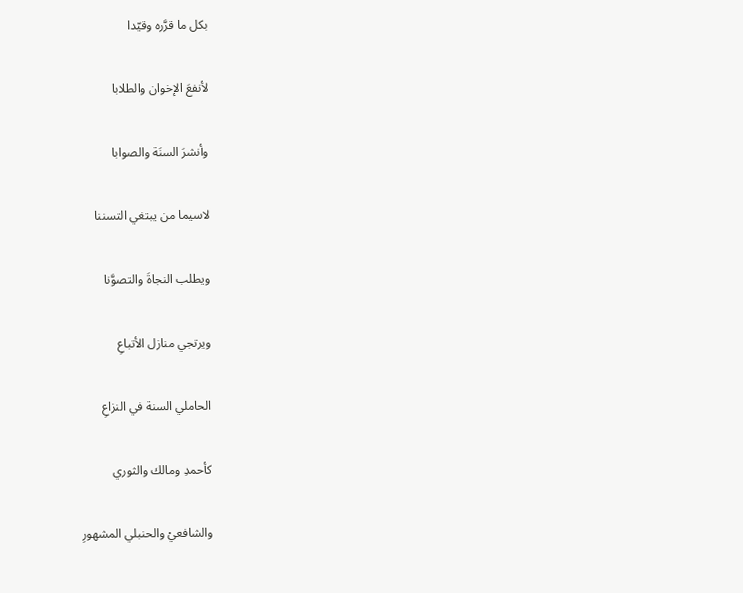بكل ما قرَّره وقيّدا

لأنفعَ الإخوان والطلابا

وأنشرَ السنَة والصوابا

لاسيما من يبتغي التسننا

ويطلب النجاةَ والتصوَّنا

ويرتجي منازل الأتباعِ

الحاملي السنة في النزاعِ

كأحمدِ ومالك والثوري

والشافعيْ والحنبلي المشهورِ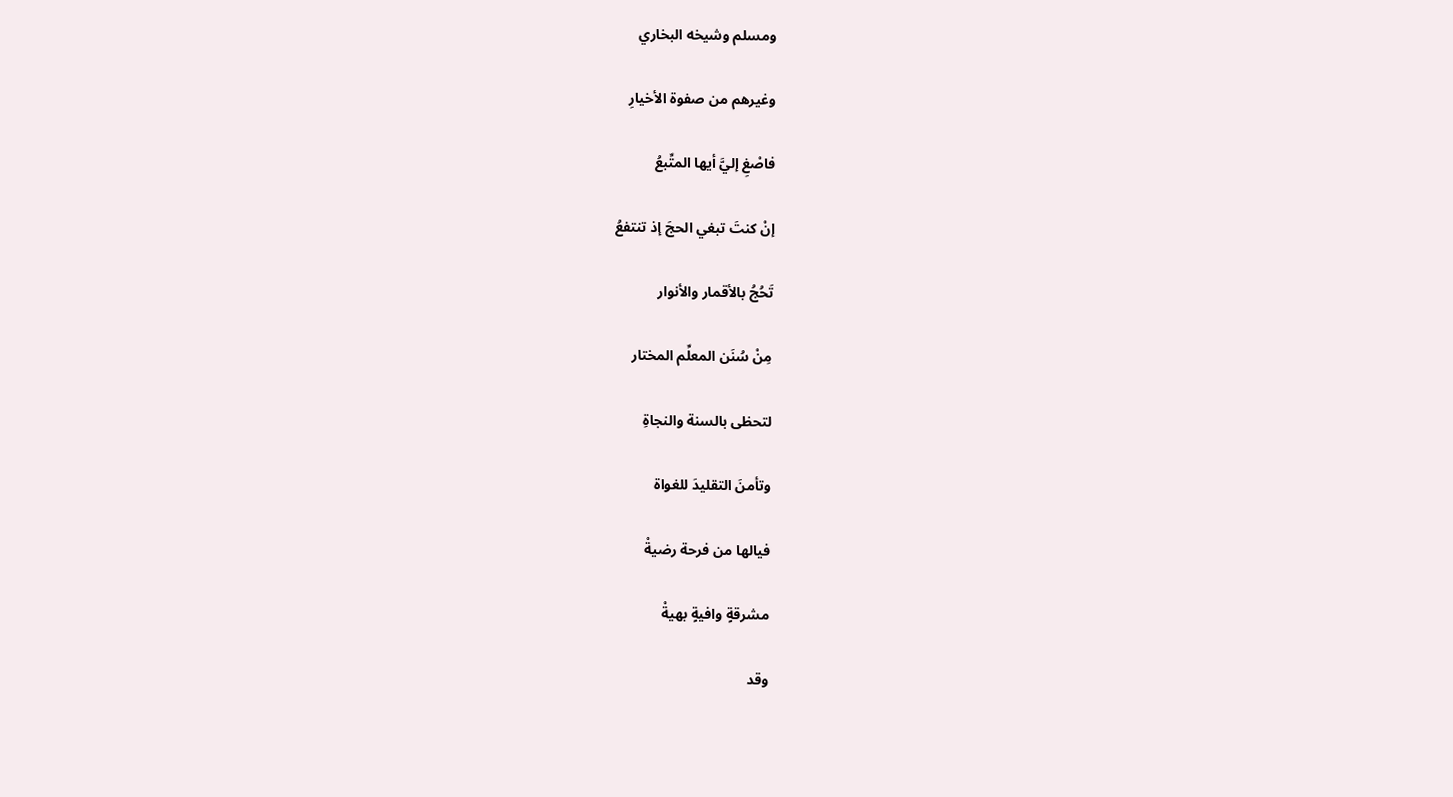ومسلم وشيخه البخاري

وغيرهم من صفوة الأخيارِ

فاصْغِ إليَّ أيها المتِّبعُ

إنْ كنتَ تبغي الحجَ إذ تنتفعُ

تَحُجُ بالأقمار والأنوار

مِنْ سُنَن المعلِّم المختار

لتحظى بالسنة والنجاةِ

وتأمنَ التقليدَ للغواة

فيالها من فرحة رضيةْ

مشرقةٍ وافيةٍ بهيةْ

وقد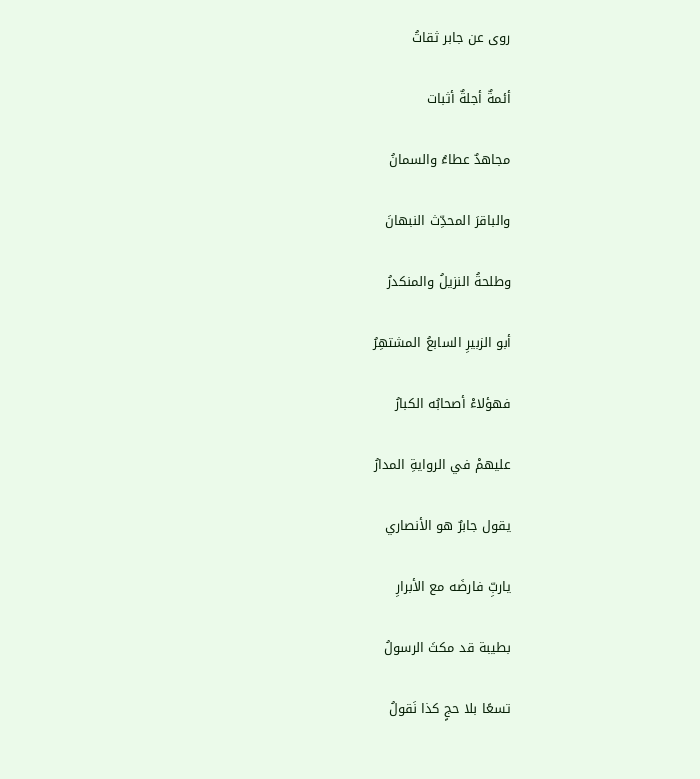روى عن جابر ثقاتُ

أئمةٌ أجلةٌ أثبات

مجاهدٌ عطاءُ والسمانُ

والباقرَ المحدِّث النبهانَ

وطلحةُ النزيلُ والمنكدرُ

أبو الزبيرِ السابعُ المشتهِرُ

فهؤلاءْ أصحابُه الكبارُ

عليهمْ في الروايةِ المدارُ

يقول جابرٌ هو الأنصاري

ياربِّ فارضَه مع الأبرارِ

بطيبة قد مكثَ الرسولُ

تسعًا بلا حجٍ كذا نَقولُ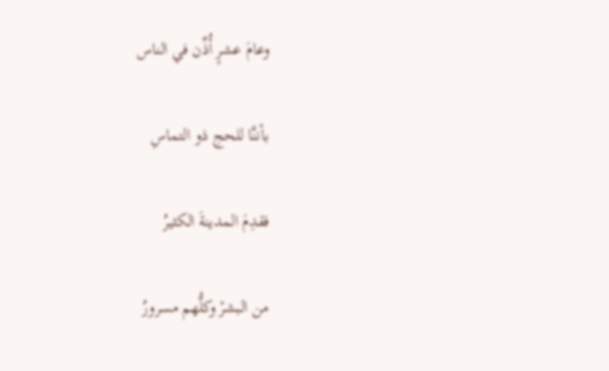وعامَ عشرٍ أُذِّن في الناس

بأننَّا للحج ذو التماسِ

فقدِمَ المدينةَ الكثيرُ

من البشرْ وكلُّهم مسرورُ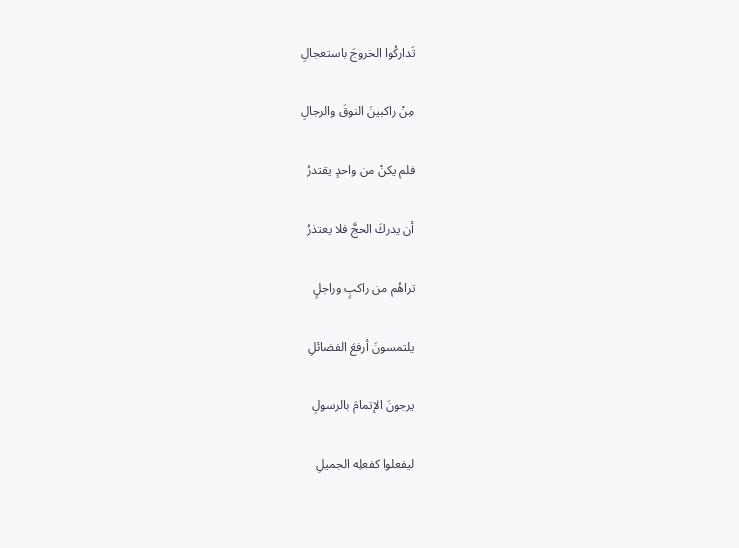تَداركُوا الخروجَ باستعجالِ

مِنْ راكبينَ النوقَ والرجالِ

فلم يكنْ من واحدٍ يقتدرُ

أن يدركَ الحجَّ فلا يعتذرُ

تراهُم من راكبٍ وراجلٍ

يلتمسونَ أرفعَ الفضائلِ

يرجونَ الإتمامَ بالرسولِ

ليفعلوا كفعلِه الجميلِ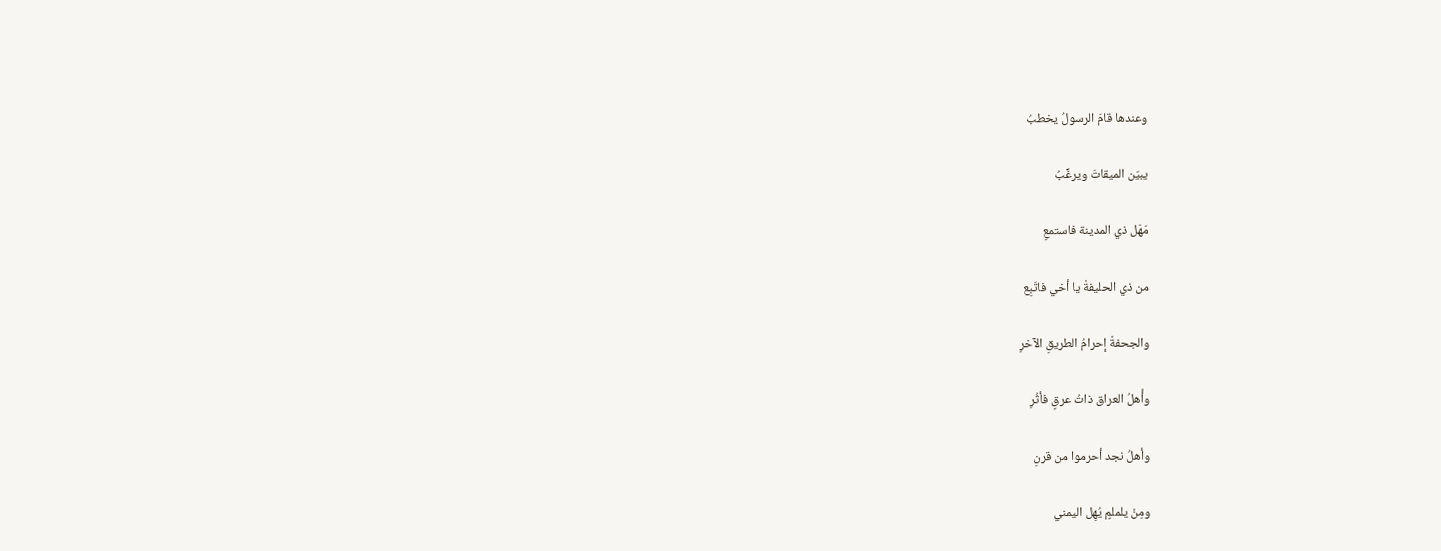وعندها قامَ الرسولُ يخطبُ

يبيّن الميقاتَ ويرغِّبُ

مَهَل ذي المدينة فاستمعِ

من ذي الحليفةْ يا أخي فاتّبِع

والجحفةْ إحرامُ الطريقِ الآخرِ

وأْهلُ العراق ذاتُ عرقٍ فأثُرِ

وأهلُ نجد أحرموا من قرنِ

ومِنْ يلملمٍ يُهِل اليمني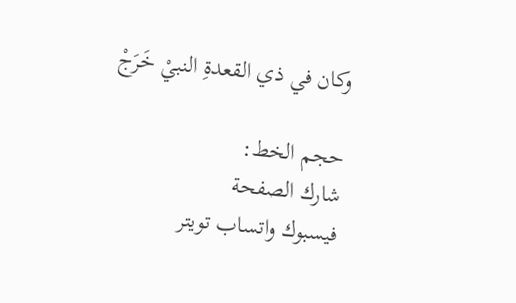وكان في ذي القعدةِ النبيْ خَرَجْ

حجم الخط:
شارك الصفحة
فيسبوك واتساب تويتر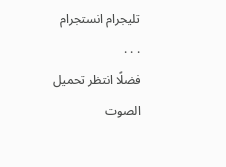تليجرام انستجرام
. . .
فضلًا انتظر تحميل الصوت